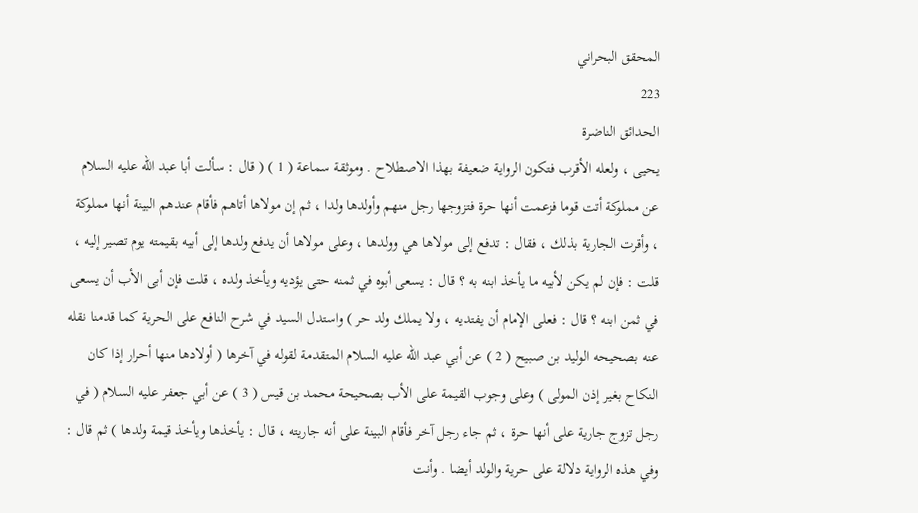المحقق البحراني
223
الحدائق الناضرة
يحيى ، ولعله الأقرب فتكون الرواية ضعيفة بهذا الاصطلاح . وموثقة سماعة ( 1 ) ( قال : سألت أبا عبد الله عليه السلام عن مملوكة أتت قوما فزعمت أنها حرة فتزوجها رجل منهم وأولدها ولدا ، ثم إن مولاها أتاهم فأقام عندهم البينة أنها مملوكة ، وأقرت الجارية بذلك ، فقال : تدفع إلى مولاها هي وولدها ، وعلى مولاها أن يدفع ولدها إلى أبيه بقيمته يوم تصير إليه ، قلت : فإن لم يكن لأبيه ما يأخذ ابنه به ؟ قال : يسعى أبوه في ثمنه حتى يؤديه ويأخذ ولده ، قلت فإن أبى الأب أن يسعى في ثمن ابنه ؟ قال : فعلى الإمام أن يفتديه ، ولا يملك ولد حر ) واستدل السيد في شرح النافع على الحرية كما قدمنا نقله عنه بصحيحه الوليد بن صبيح ( 2 ) عن أبي عبد الله عليه السلام المتقدمة لقوله في آخرها ( أولادها منها أحرار إذا كان النكاح بغير إذن المولى ) وعلى وجوب القيمة على الأب بصحيحة محمد بن قيس ( 3 ) عن أبي جعفر عليه السلام ( في رجل تزوج جارية على أنها حرة ، ثم جاء رجل آخر فأقام البينة على أنه جاريته ، قال : يأخذها ويأخذ قيمة ولدها ) ثم قال : وفي هذه الرواية دلالة على حرية والولد أيضا . وأنت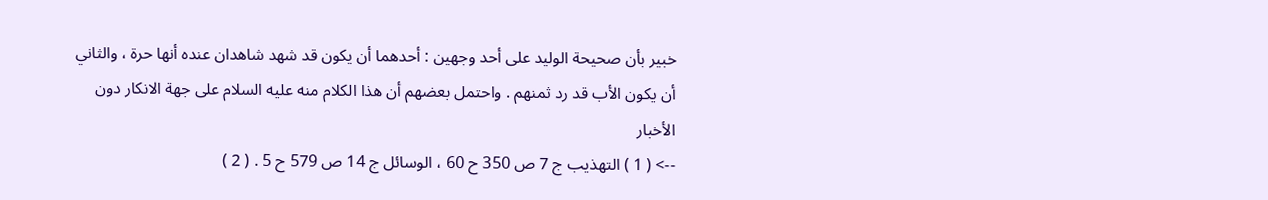خبير بأن صحيحة الوليد على أحد وجهين : أحدهما أن يكون قد شهد شاهدان عنده أنها حرة ، والثاني أن يكون الأب قد رد ثمنهم . واحتمل بعضهم أن هذا الكلام منه عليه السلام على جهة الانكار دون الأخبار
--> ( 1 ) التهذيب ج 7 ص 350 ح 60 ، الوسائل ج 14 ص 579 ح 5 . ( 2 )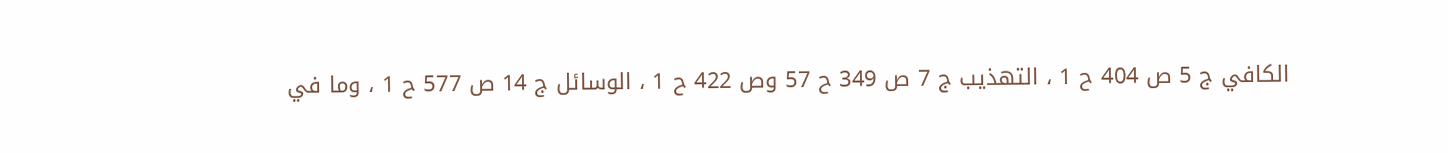الكافي ج 5 ص 404 ح 1 ، التهذيب ج 7 ص 349 ح 57 وص 422 ح 1 ، الوسائل ج 14 ص 577 ح 1 ، وما في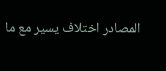المصادر اختلاف يسير مع ما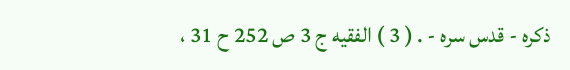ذكره - قدس سره - . ( 3 ) الفقيه ج 3 ص 252 ح 31 ،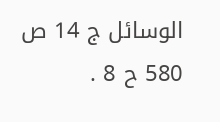الوسائل ج 14 ص 580 ح 8 .